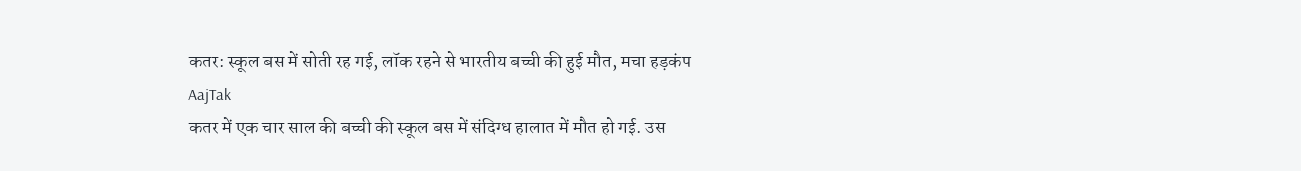कतर: स्कूल बस में सोती रह गई, लॉक रहने से भारतीय बच्ची की हुई मौत, मचा हड़कंप
AajTak
कतर में एक चार साल की बच्ची की स्कूल बस में संदिग्ध हालात में मौत हो गई. उस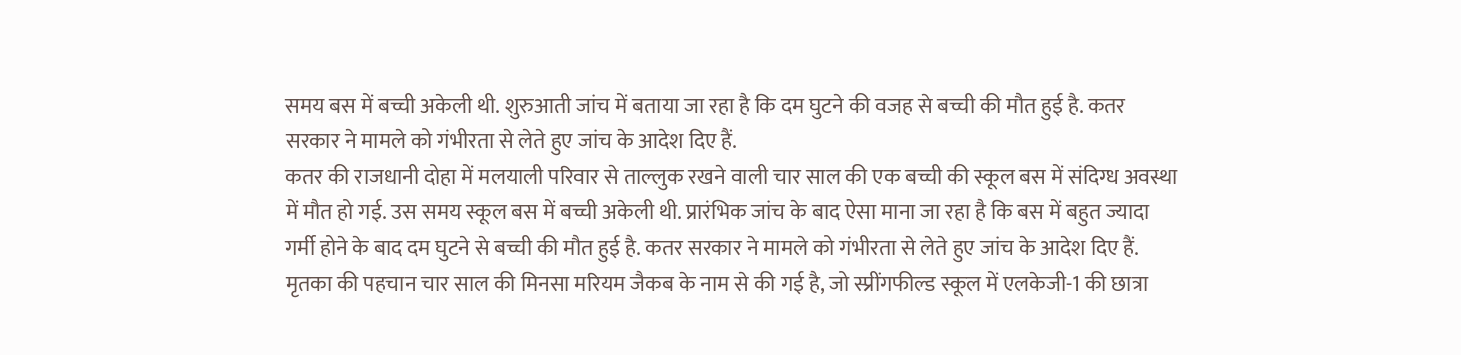समय बस में बच्ची अकेली थी. शुरुआती जांच में बताया जा रहा है कि दम घुटने की वजह से बच्ची की मौत हुई है. कतर सरकार ने मामले को गंभीरता से लेते हुए जांच के आदेश दिए हैं.
कतर की राजधानी दोहा में मलयाली परिवार से ताल्लुक रखने वाली चार साल की एक बच्ची की स्कूल बस में संदिग्ध अवस्था में मौत हो गई. उस समय स्कूल बस में बच्ची अकेली थी. प्रारंभिक जांच के बाद ऐसा माना जा रहा है कि बस में बहुत ज्यादा गर्मी होने के बाद दम घुटने से बच्ची की मौत हुई है. कतर सरकार ने मामले को गंभीरता से लेते हुए जांच के आदेश दिए हैं.
मृतका की पहचान चार साल की मिनसा मरियम जैकब के नाम से की गई है, जो स्प्रींगफील्ड स्कूल में एलकेजी-1 की छात्रा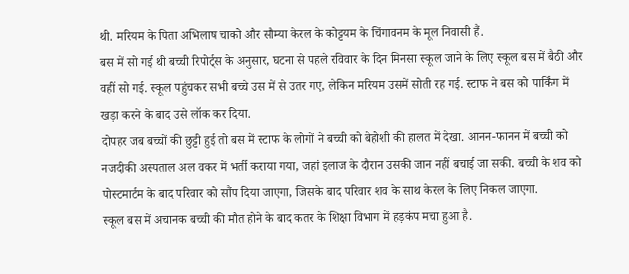थी. मरियम के पिता अभिलाष चाको और सौम्या केरल के कोट्टयम के चिंगावनम के मूल निवासी हैं.
बस में सो गई थी बच्ची रिपोर्ट्स के अनुसार, घटना से पहले रविवार के दिन मिनसा स्कूल जाने के लिए स्कूल बस में बैठी और वहीं सो गई. स्कूल पहुंचकर सभी बच्चे उस में से उतर गए, लेकिन मरियम उसमें सोती रह गई. स्टाफ ने बस को पार्किंग में खड़ा करने के बाद उसे लॉक कर दिया.
दोपहर जब बच्चों की छुट्टी हुई तो बस में स्टाफ के लोगों ने बच्ची को बेहोशी की हालत में देखा. आनन-फानन में बच्ची को नजदीकी अस्पताल अल वकर में भर्ती कराया गया, जहां इलाज के दौरान उसकी जान नहीं बचाई जा सकी. बच्ची के शव को पोस्टमार्टम के बाद परिवार को सौंप दिया जाएगा, जिसके बाद परिवार शव के साथ केरल के लिए निकल जाएगा.
स्कूल बस में अचानक बच्ची की मौत होने के बाद कतर के शिक्षा विभाग में हड़कंप मचा हुआ है.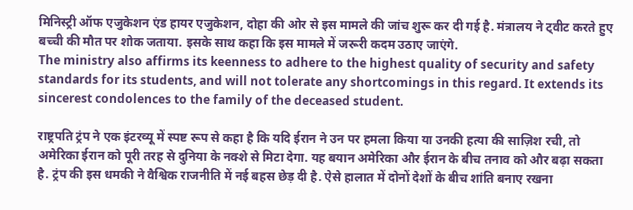मिनिस्ट्री ऑफ एजुकेशन एंड हायर एजुकेशन, दोहा की ओर से इस मामले की जांच शुरू कर दी गई है. मंत्रालय ने ट्वीट करते हुए बच्ची की मौत पर शोक जताया. इसके साथ कहा कि इस मामले में जरूरी कदम उठाए जाएंगे.
The ministry also affirms its keenness to adhere to the highest quality of security and safety standards for its students, and will not tolerate any shortcomings in this regard. It extends its sincerest condolences to the family of the deceased student.

राष्ट्रपति ट्रंप ने एक इंटरव्यू में स्पष्ट रूप से कहा है कि यदि ईरान ने उन पर हमला किया या उनकी हत्या की साज़िश रची, तो अमेरिका ईरान को पूरी तरह से दुनिया के नक्शे से मिटा देगा. यह बयान अमेरिका और ईरान के बीच तनाव को और बढ़ा सकता है. ट्रंप की इस धमकी ने वैश्विक राजनीति में नई बहस छेड़ दी है. ऐसे हालात में दोनों देशों के बीच शांति बनाए रखना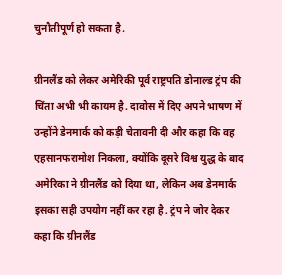चुनौतीपूर्ण हो सकता है.

ग्रीनलैंड को लेकर अमेरिकी पूर्व राष्ट्रपति डोनाल्ड ट्रंप की चिंता अभी भी कायम है. दावोस में दिए अपने भाषण में उन्होंने डेनमार्क को कड़ी चेतावनी दी और कहा कि वह एहसानफरामोश निकला, क्योंकि दूसरे विश्व युद्ध के बाद अमेरिका ने ग्रीनलैंड को दिया था, लेकिन अब डेनमार्क इसका सही उपयोग नहीं कर रहा है. ट्रंप ने जोर देकर कहा कि ग्रीनलैंड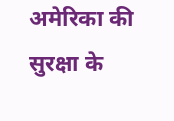अमेरिका की सुरक्षा के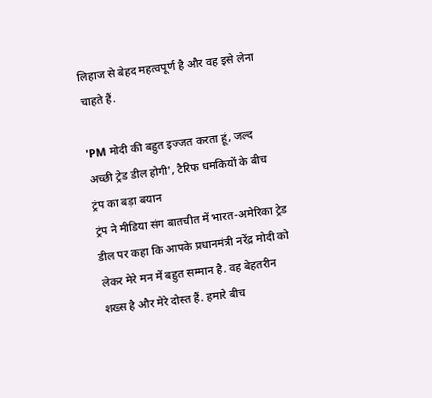लिहाज से बेहद महत्वपूर्ण है और वह इसे लेना चाहते हैं.

'PM मोदी की बहुत इज्जत करता हूं, जल्द अच्छी ट्रेड डील होगी', टैरिफ धमकियों के बीच ट्रंप का बड़ा बयान
ट्रंप ने मीडिया संग बातचीत में भारत-अमेरिका ट्रेड डील पर कहा कि आपके प्रधानमंत्री नरेंद्र मोदी को लेकर मेरे मन में बहुत सम्मान है. वह बेहतरीन शख्स है और मेरे दोस्त हैं. हमारे बीच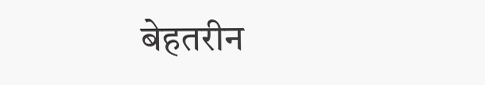बेहतरीन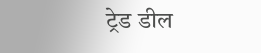ट्रेड डील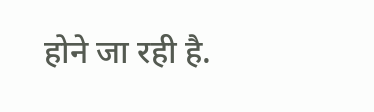होने जा रही है.